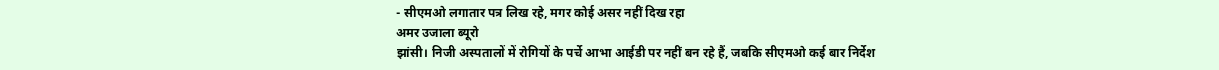- सीएमओ लगातार पत्र लिख रहे, मगर कोई असर नहीं दिख रहा
अमर उजाला ब्यूरो
झांसी। निजी अस्पतालों में रोगियों के पर्चे आभा आईडी पर नहीं बन रहे हैं, जबकि सीएमओ कई बार निर्देश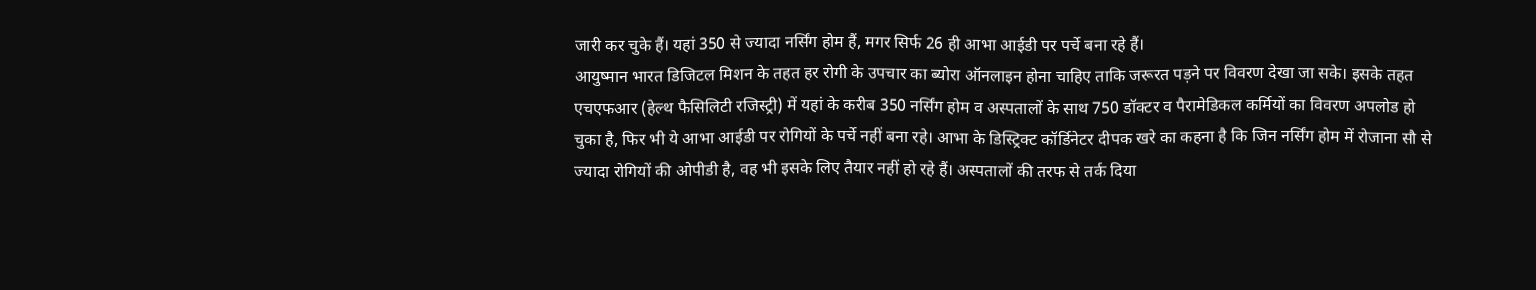जारी कर चुके हैं। यहां 350 से ज्यादा नर्सिंग होम हैं, मगर सिर्फ 26 ही आभा आईडी पर पर्चे बना रहे हैं।
आयुष्मान भारत डिजिटल मिशन के तहत हर रोगी के उपचार का ब्योरा ऑनलाइन होना चाहिए ताकि जरूरत पड़ने पर विवरण देखा जा सके। इसके तहत एचएफआर (हेल्थ फैसिलिटी रजिस्ट्री) में यहां के करीब 350 नर्सिंग होम व अस्पतालों के साथ 750 डॉक्टर व पैरामेडिकल कर्मियों का विवरण अपलोड हो चुका है, फिर भी ये आभा आईडी पर रोगियों के पर्चे नहीं बना रहे। आभा के डिस्ट्रिक्ट कॉर्डिनेटर दीपक खरे का कहना है कि जिन नर्सिंग होम में रोजाना सौ से ज्यादा रोगियों की ओपीडी है, वह भी इसके लिए तैयार नहीं हो रहे हैं। अस्पतालों की तरफ से तर्क दिया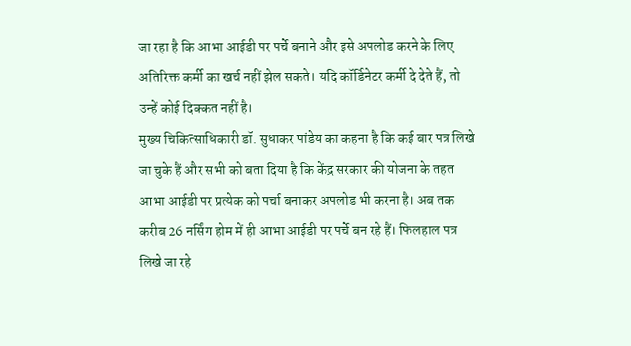जा रहा है कि आभा आईडी पर पर्चे बनाने और इसे अपलोड करने के लिए अतिरिक्त कर्मी का खर्च नहीं झेल सकते। यदि कॉर्डिनेटर कर्मी दे देते हैं, तो उन्हें कोई दिक्कत नहीं है।
मुख्य चिकित्साधिकारी डॉ. सुधाकर पांडेय का कहना है कि कई बार पत्र लिखे जा चुके हैं और सभी को बता दिया है कि केंद्र सरकार की योजना के तहत आभा आईडी पर प्रत्येक को पर्चा बनाकर अपलोड भी करना है। अब तक करीब 26 नर्सिंग होम में ही आभा आईडी पर पर्चे बन रहे हैं। फिलहाल पत्र लिखे जा रहे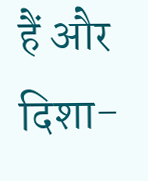हैं और दिशा-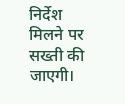निर्देश मिलने पर सख्ती की जाएगी।